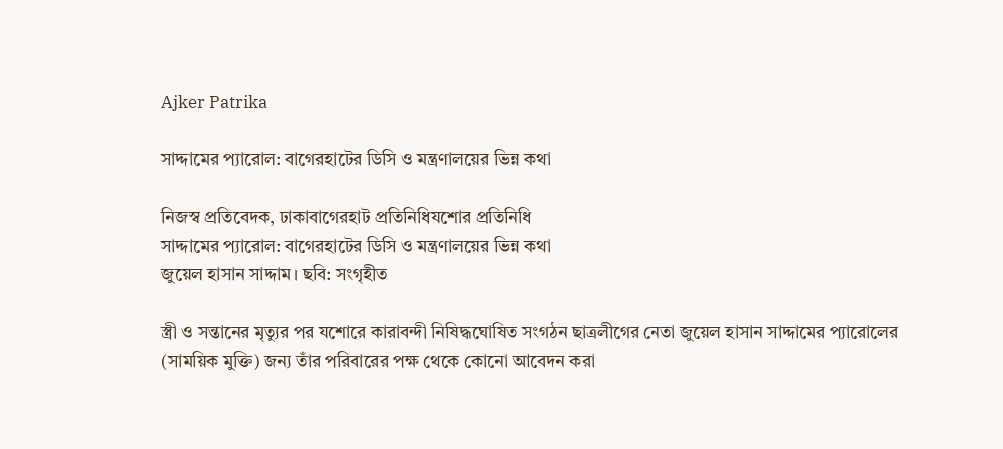Ajker Patrika

সাদ্দামের প্যারোল: বাগেরহাটের ডিসি ও মন্ত্রণালয়ের ভিন্ন কথা

নিজস্ব প্রতিবেদক, ঢাকাবাগেরহাট প্রতিনিধিযশোর প্রতিনিধি
সাদ্দামের প্যারোল: বাগেরহাটের ডিসি ও মন্ত্রণালয়ের ভিন্ন কথা
জুয়েল হাসান সাদ্দাম। ছবি: সংগৃহীত

স্ত্রী ও সন্তানের মৃত্যুর পর যশোরে কারাবন্দী নিষিদ্ধঘোষিত সংগঠন ছাত্রলীগের নেতা জুয়েল হাসান সাদ্দামের প্যারোলের (সাময়িক মুক্তি) জন্য তাঁর পরিবারের পক্ষ থেকে কোনো আবেদন করা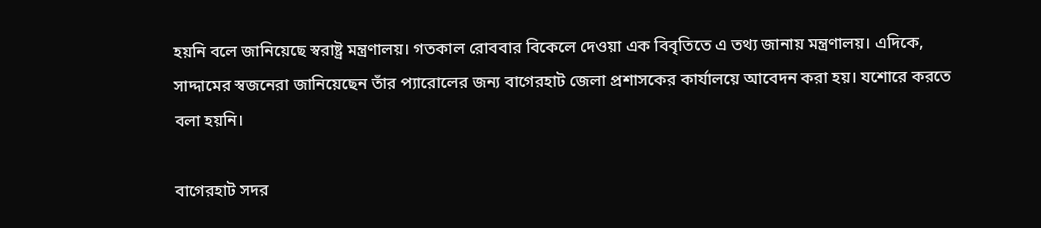হয়নি বলে জানিয়েছে স্বরাষ্ট্র মন্ত্রণালয়। গতকাল রোববার বিকেলে দেওয়া এক বিবৃতিতে এ তথ্য জানায় মন্ত্রণালয়। এদিকে, সাদ্দামের স্বজনেরা জানিয়েছেন তাঁর প্যারোলের জন্য বাগেরহাট জেলা প্রশাসকের কার্যালয়ে আবেদন করা হয়। যশোরে করতে বলা হয়নি।

বাগেরহাট সদর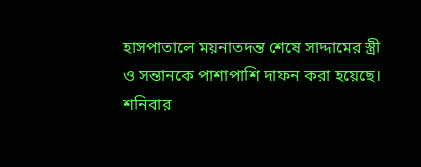হাসপাতালে ময়নাতদন্ত শেষে সাদ্দামের স্ত্রী ও সন্তানকে পাশাপাশি দাফন করা হয়েছে। শনিবার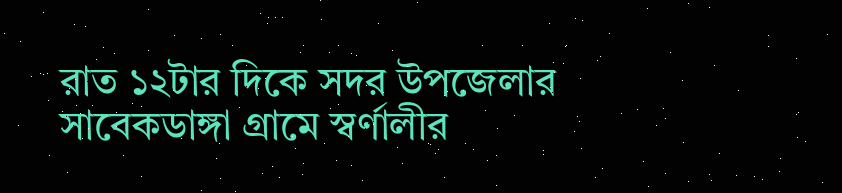রাত ১২টার দিকে সদর উপজেলার সাবেকডাঙ্গা গ্রামে স্বর্ণালীর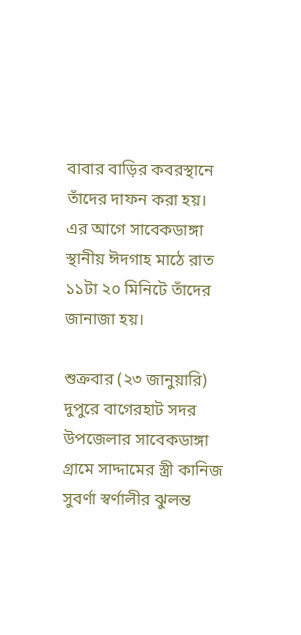বাবার বাড়ির কবরস্থানে তাঁদের দাফন করা হয়। এর আগে সাবেকডাঙ্গা স্থানীয় ঈদগাহ মাঠে রাত ১১টা ২০ মিনিটে তাঁদের জানাজা হয়।

শুক্রবার (২৩ জানুয়ারি) দুপুরে বাগেরহাট সদর উপজেলার সাবেকডাঙ্গা গ্রামে সাদ্দামের স্ত্রী কানিজ সুবর্ণা স্বর্ণালীর ঝুলন্ত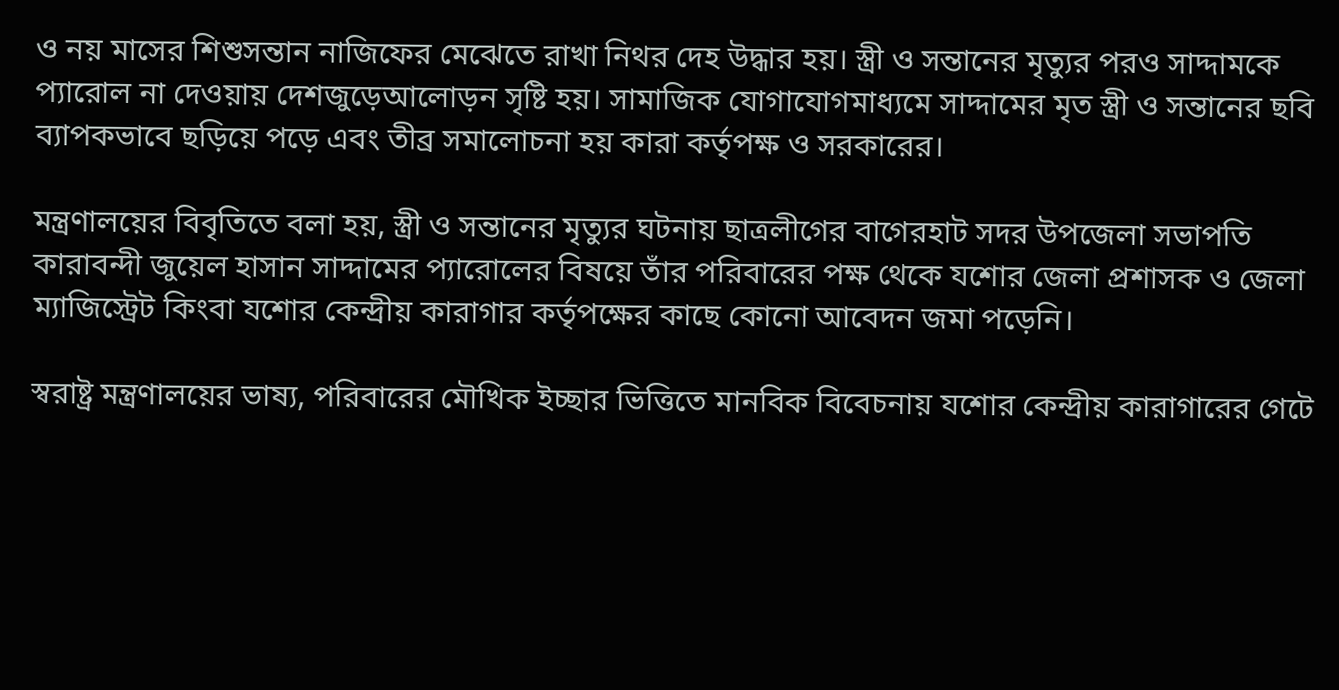ও নয় মাসের শিশুসন্তান নাজিফের মেঝেতে রাখা নিথর দেহ উদ্ধার হয়। স্ত্রী ও সন্তানের মৃত্যুর পরও সাদ্দামকে প্যারোল না দেওয়ায় দেশজুড়েআলোড়ন সৃষ্টি হয়। সামাজিক যোগাযোগমাধ্যমে সাদ্দামের মৃত স্ত্রী ও সন্তানের ছবি ব্যাপকভাবে ছড়িয়ে পড়ে এবং তীব্র সমালোচনা হয় কারা কর্তৃপক্ষ ও সরকারের।

মন্ত্রণালয়ের বিবৃতিতে বলা হয়, স্ত্রী ও সন্তানের মৃত্যুর ঘটনায় ছাত্রলীগের বাগেরহাট সদর উপজেলা সভাপতি কারাবন্দী জুয়েল হাসান সাদ্দামের প্যারোলের বিষয়ে তাঁর পরিবারের পক্ষ থেকে যশোর জেলা প্রশাসক ও জেলা ম্যাজিস্ট্রেট কিংবা যশোর কেন্দ্রীয় কারাগার কর্তৃপক্ষের কাছে কোনো আবেদন জমা পড়েনি।

স্বরাষ্ট্র মন্ত্রণালয়ের ভাষ্য, পরিবারের মৌখিক ইচ্ছার ভিত্তিতে মানবিক বিবেচনায় যশোর কেন্দ্রীয় কারাগারের গেটে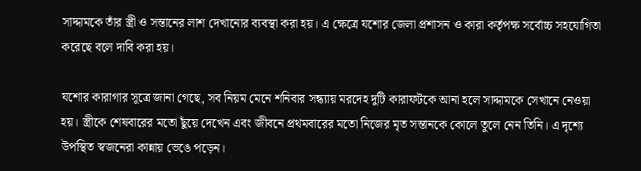সাদ্দামকে তাঁর স্ত্রী ও সন্তানের লাশ দেখানোর ব্যবস্থা করা হয়। এ ক্ষেত্রে যশোর জেলা প্রশাসন ও কারা কর্তৃপক্ষ সর্বোচ্চ সহযোগিতা করেছে বলে দাবি করা হয়।

যশোর কারাগার সূত্রে জানা গেছে, সব নিয়ম মেনে শনিবার সন্ধ্যায় মরদেহ দুটি কারাফটকে আনা হলে সাদ্দামকে সেখানে নেওয়া হয়। স্ত্রীকে শেষবারের মতো ছুঁয়ে দেখেন এবং জীবনে প্রথমবারের মতো নিজের মৃত সন্তানকে কোলে তুলে নেন তিনি। এ দৃশ্যে উপস্থিত স্বজনেরা কান্নায় ভেঙে পড়েন।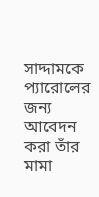সাদ্দামকে প্যারোলের জন্য আবেদন করা তাঁর মামা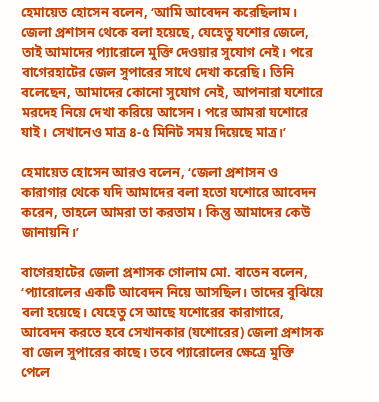হেমায়েত হোসেন বলেন, ‘আমি আবেদন করেছিলাম। জেলা প্রশাসন থেকে বলা হয়েছে, যেহেতু যশোর জেলে, তাই আমাদের প্যারোলে মুক্তি দেওয়ার সুযোগ নেই। পরে বাগেরহাটের জেল সুপারের সাথে দেখা করেছি। তিনি বলেছেন, আমাদের কোনো সুযোগ নেই, আপনারা যশোরে মরদেহ নিয়ে দেখা করিয়ে আসেন। পরে আমরা যশোরে যাই। সেখানেও মাত্র ৪-৫ মিনিট সময় দিয়েছে মাত্র।’

হেমায়েত হোসেন আরও বলেন, ‘জেলা প্রশাসন ও কারাগার থেকে যদি আমাদের বলা হতো যশোরে আবেদন করেন, তাহলে আমরা তা করতাম। কিন্তু আমাদের কেউ জানায়নি।’

বাগেরহাটের জেলা প্রশাসক গোলাম মো. বাতেন বলেন, ‘প্যারোলের একটি আবেদন নিয়ে আসছিল। তাদের বুঝিয়ে বলা হয়েছে। যেহেতু সে আছে যশোরের কারাগারে, আবেদন করতে হবে সেখানকার (যশোরের) জেলা প্রশাসক বা জেল সুপারের কাছে। তবে প্যারোলের ক্ষেত্রে মুক্তি পেলে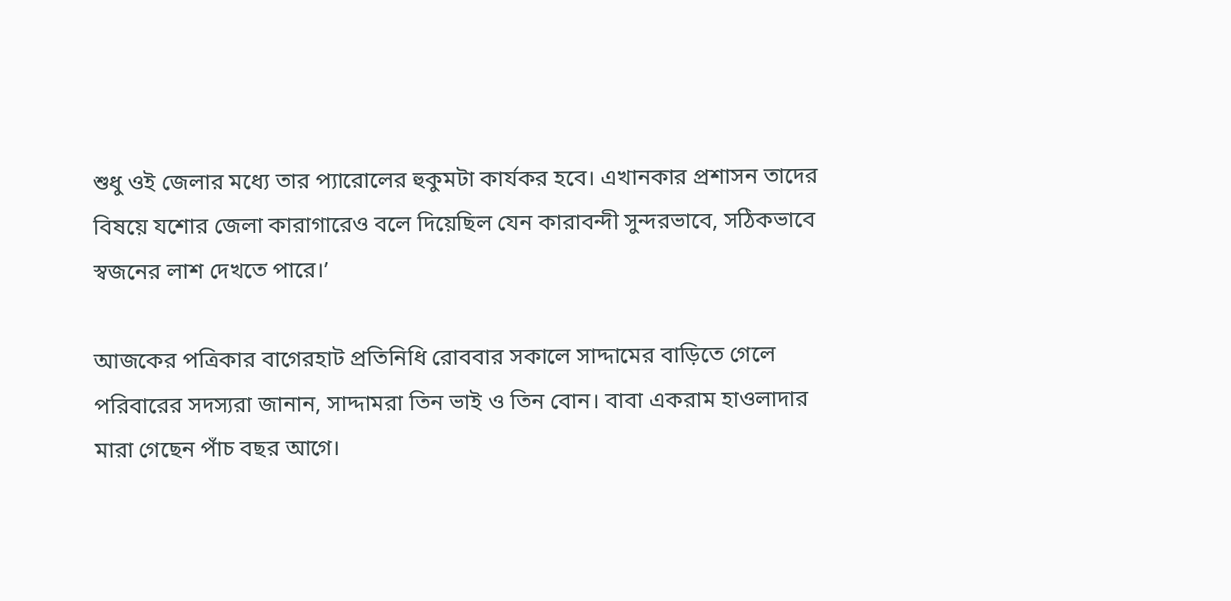শুধু ওই জেলার মধ্যে তার প্যারোলের হুকুমটা কার্যকর হবে। এখানকার প্রশাসন তাদের বিষয়ে যশোর জেলা কারাগারেও বলে দিয়েছিল যেন কারাবন্দী সুন্দরভাবে, সঠিকভাবে স্বজনের লাশ দেখতে পারে।’

আজকের পত্রিকার বাগেরহাট প্রতিনিধি রোববার সকালে সাদ্দামের বাড়িতে গেলে পরিবারের সদস্যরা জানান, সাদ্দামরা তিন ভাই ও তিন বোন। বাবা একরাম হাওলাদার মারা গেছেন পাঁচ বছর আগে।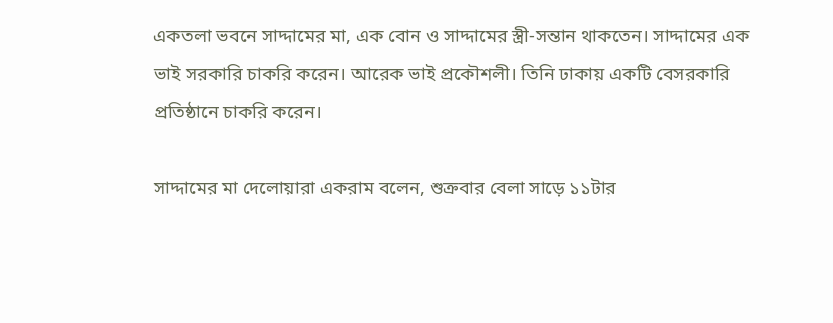একতলা ভবনে সাদ্দামের মা, এক বোন ও সাদ্দামের স্ত্রী-সন্তান থাকতেন। সাদ্দামের এক ভাই সরকারি চাকরি করেন। আরেক ভাই প্রকৌশলী। তিনি ঢাকায় একটি বেসরকারি প্রতিষ্ঠানে চাকরি করেন।

সাদ্দামের মা দেলোয়ারা একরাম বলেন, শুক্রবার বেলা সাড়ে ১১টার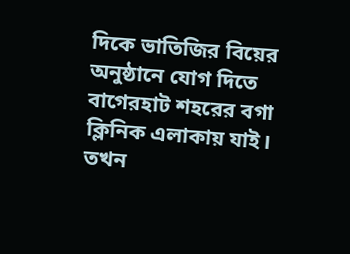দিকে ভাতিজির বিয়ের অনুষ্ঠানে যোগ দিতে বাগেরহাট শহরের বগা ক্লিনিক এলাকায় যাই। তখন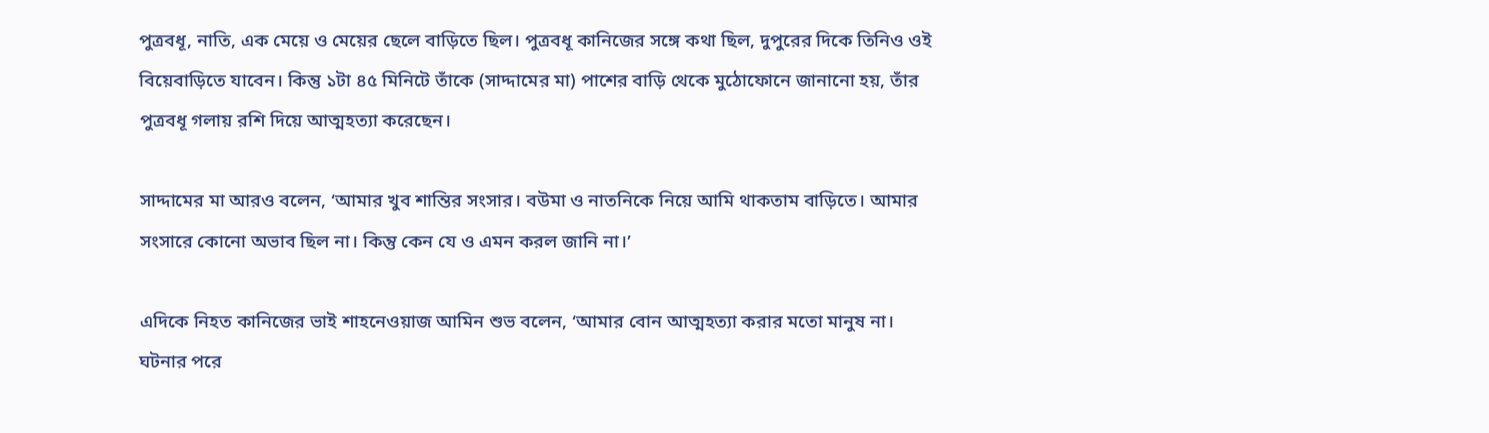পুত্রবধূ, নাতি, এক মেয়ে ও মেয়ের ছেলে বাড়িতে ছিল। পুত্রবধূ কানিজের সঙ্গে কথা ছিল, দুপুরের দিকে তিনিও ওই বিয়েবাড়িতে যাবেন। কিন্তু ১টা ৪৫ মিনিটে তাঁকে (সাদ্দামের মা) পাশের বাড়ি থেকে মুঠোফোনে জানানো হয়, তাঁর পুত্রবধূ গলায় রশি দিয়ে আত্মহত্যা করেছেন।

সাদ্দামের মা আরও বলেন, ‘আমার খুব শান্তির সংসার। বউমা ও নাতনিকে নিয়ে আমি থাকতাম বাড়িতে। আমার সংসারে কোনো অভাব ছিল না। কিন্তু কেন যে ও এমন করল জানি না।’

এদিকে নিহত কানিজের ভাই শাহনেওয়াজ আমিন শুভ বলেন, ‘আমার বোন আত্মহত্যা করার মতো মানুষ না। ঘটনার পরে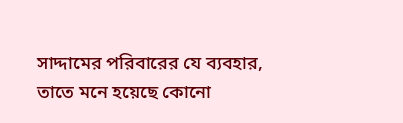সাদ্দামের পরিবারের যে ব্যবহার, তাতে মনে হয়েছে কোনো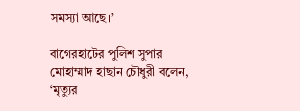সমস্যা আছে।’

বাগেরহাটের পুলিশ সুপার মোহাম্মাদ হাছান চৌধুরী বলেন, ‘মৃত্যুর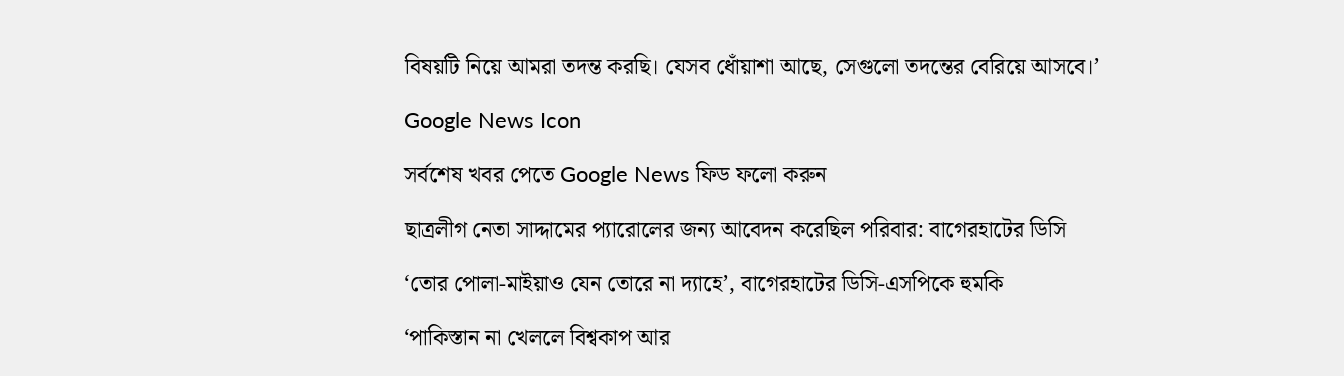বিষয়টি নিয়ে আমরা তদন্ত করছি। যেসব ধোঁয়াশা আছে, সেগুলো তদন্তের বেরিয়ে আসবে।’

Google News Icon

সর্বশেষ খবর পেতে Google News ফিড ফলো করুন

ছাত্রলীগ নেতা সাদ্দামের প্যারোলের জন্য আবেদন করেছিল পরিবার: বাগেরহাটের ডিসি

‘তোর পোলা-মাইয়াও যেন তোরে না দ্যাহে’, বাগেরহাটের ডিসি-এসপিকে হুমকি

‘পাকিস্তান না খেললে বিশ্বকাপ আর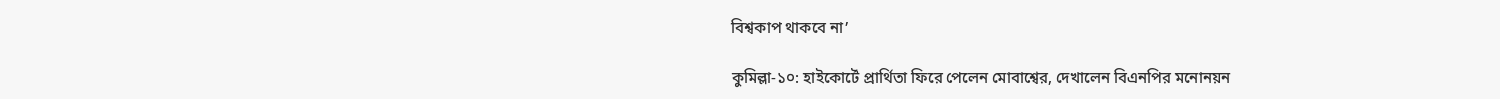বিশ্বকাপ থাকবে না’

কুমিল্লা-১০: হাইকোর্টে প্রার্থিতা ফিরে পেলেন মোবাশ্বের, দেখালেন বিএনপির মনোনয়ন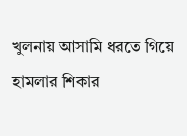খুলনায় আসামি ধরতে গিয়ে হামলার শিকার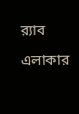র‍্যাব

এলাকার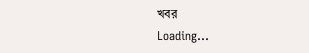খবর
Loading...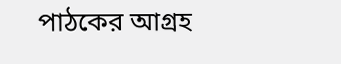পাঠকের আগ্রহ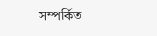সম্পর্কিত